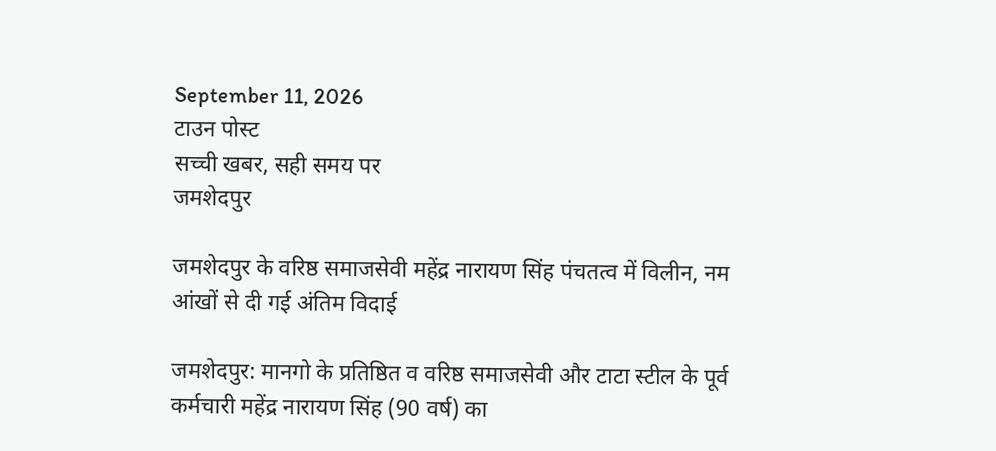September 11, 2026
टाउन पोस्ट
सच्ची खबर, सही समय पर
जमशेदपुर

जमशेदपुर के वरिष्ठ समाजसेवी महेंद्र नारायण सिंह पंचतत्व में विलीन, नम आंखों से दी गई अंतिम विदाई

जमशेदपुर: मानगो के प्रतिष्ठित व वरिष्ठ समाजसेवी और टाटा स्टील के पूर्व कर्मचारी महेंद्र नारायण सिंह (90 वर्ष) का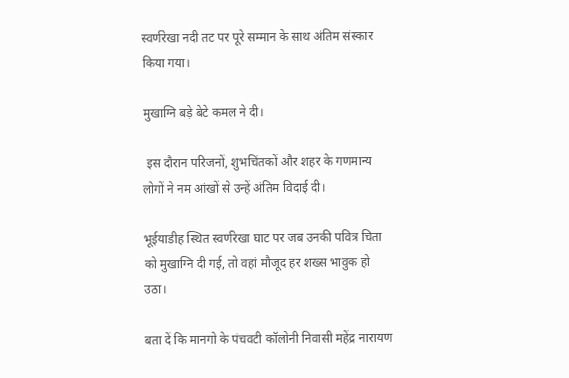स्वर्णरेखा नदी तट पर पूरे सम्मान के साथ अंतिम संस्कार किया गया।

मुखाग्नि बड़े बेटे कमल ने दी।

 इस दौरान परिजनों, शुभचिंतकों और शहर के गणमान्य लोगों ने नम आंखों से उन्हें अंतिम विदाई दी।

भूईयाडीह स्थित स्वर्णरेखा घाट पर जब उनकी पवित्र चिता को मुखाग्नि दी गई, तो वहां मौजूद हर शख्स भावुक हो उठा।

बता दें कि मानगो के पंचवटी कॉलोनी निवासी महेंद्र नारायण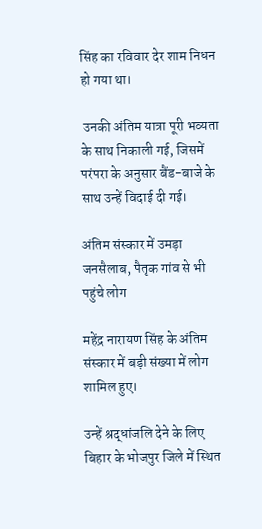सिंह का रविवार देर शाम निधन हो गया था।

 उनकी अंतिम यात्रा पूरी भव्यता के साथ निकाली गई, जिसमें परंपरा के अनुसार बैंड-बाजे के साथ उन्हें विदाई दी गई।

अंतिम संस्कार में उमड़ा जनसैलाब, पैतृक गांव से भी पहुंचे लोग

महेंद्र नारायण सिंह के अंतिम संस्कार में बड़ी संख्या में लोग शामिल हुए।

उन्हें श्रद्धांजलि देने के लिए बिहार के भोजपुर जिले में स्थित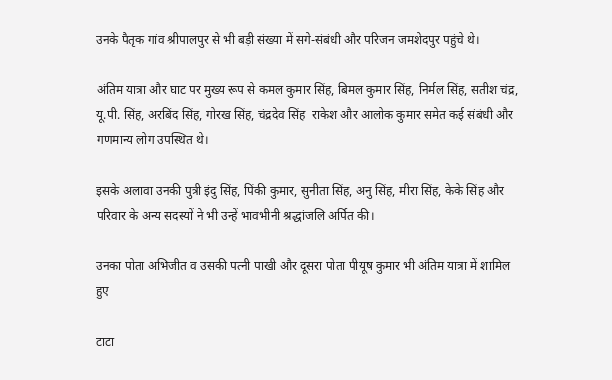उनके पैतृक गांव श्रीपालपुर से भी बड़ी संख्या में सगे-संबंधी और परिजन जमशेदपुर पहुंचे थे।

अंतिम यात्रा और घाट पर मुख्य रूप से कमल कुमार सिंह, बिमल कुमार सिंह, निर्मल सिंह, सतीश चंद्र, यू.पी. सिंह, अरबिंद सिंह, गोरख सिंह, चंद्रदेव सिंह  राकेश और आलोक कुमार समेत कई संबंधी और गणमान्य लोग उपस्थित थे।

इसके अलावा उनकी पुत्री इंदु सिंह, पिंकी कुमार, सुनीता सिंह, अनु सिंह, मीरा सिंह, केके सिंह और परिवार के अन्य सदस्यों ने भी उन्हें भावभीनी श्रद्धांजलि अर्पित की।

उनका पोता अभिजीत व उसकी पत्नी पाखी और दूसरा पोता पीयूष कुमार भी अंतिम यात्रा में शामिल हुए

टाटा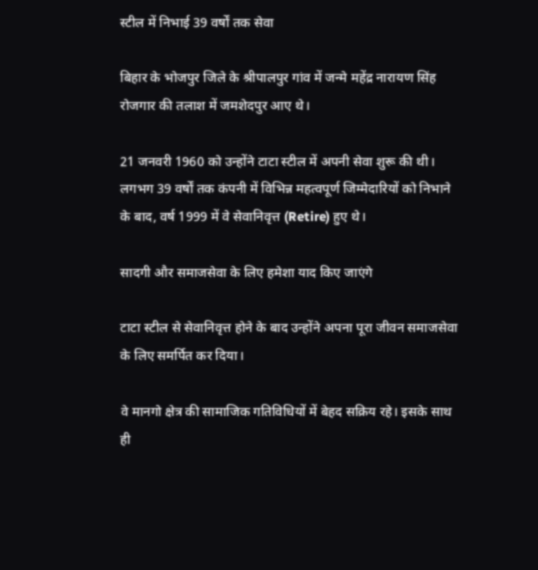स्टील में निभाई 39 वर्षों तक सेवा

बिहार के भोजपुर जिले के श्रीपालपुर गांव में जन्मे महेंद्र नारायण सिंह रोजगार की तलाश में जमशेदपुर आए थे।

21 जनवरी 1960 को उन्होंने टाटा स्टील में अपनी सेवा शुरू की थी। लगभग 39 वर्षों तक कंपनी में विभिन्न महत्वपूर्ण जिम्मेदारियों को निभाने के बाद, वर्ष 1999 में वे सेवानिवृत्त (Retire) हुए थे।

सादगी और समाजसेवा के लिए हमेशा याद किए जाएंगे

टाटा स्टील से सेवानिवृत्त होने के बाद उन्होंने अपना पूरा जीवन समाजसेवा के लिए समर्पित कर दिया।

वे मानगो क्षेत्र की सामाजिक गतिविधियों में बेहद सक्रिय रहे। इसके साथ ही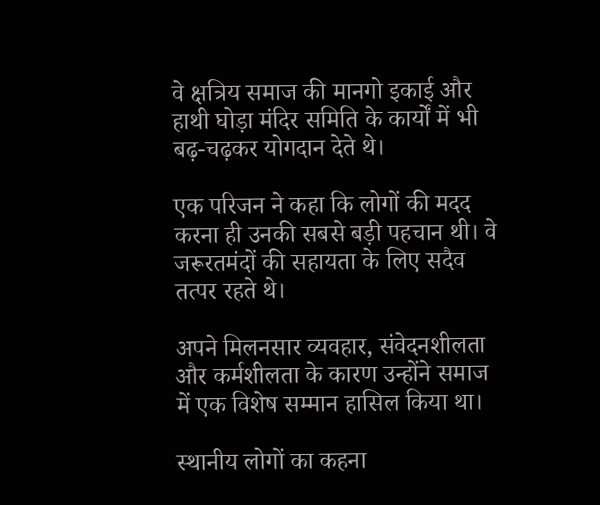वे क्षत्रिय समाज की मानगो इकाई और हाथी घोड़ा मंदिर समिति के कार्यों में भी बढ़-चढ़कर योगदान देते थे।

एक परिजन ने कहा कि लोगों की मदद करना ही उनकी सबसे बड़ी पहचान थी। वे जरूरतमंदों की सहायता के लिए सदैव तत्पर रहते थे।

अपने मिलनसार व्यवहार, संवेदनशीलता और कर्मशीलता के कारण उन्होंने समाज में एक विशेष सम्मान हासिल किया था।

स्थानीय लोगों का कहना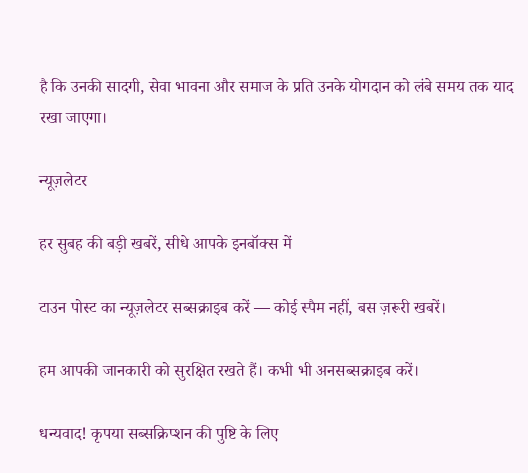है कि उनकी सादगी, सेवा भावना और समाज के प्रति उनके योगदान को लंबे समय तक याद रखा जाएगा।

न्यूज़लेटर

हर सुबह की बड़ी खबरें, सीधे आपके इनबॉक्स में

टाउन पोस्ट का न्यूज़लेटर सब्सक्राइब करें — कोई स्पैम नहीं, बस ज़रूरी खबरें।

हम आपकी जानकारी को सुरक्षित रखते हैं। कभी भी अनसब्सक्राइब करें।

धन्यवाद! कृपया सब्सक्रिप्शन की पुष्टि के लिए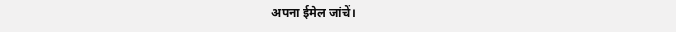अपना ईमेल जांचें।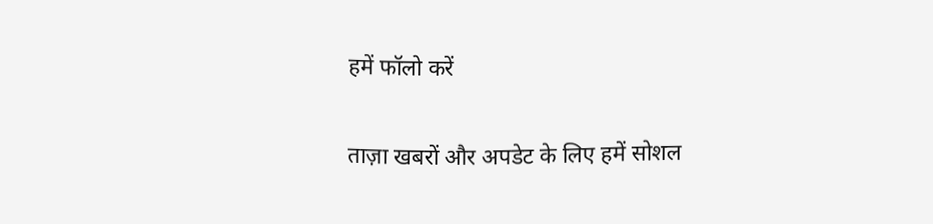हमें फॉलो करें

ताज़ा खबरों और अपडेट के लिए हमें सोशल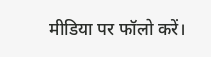मीडिया पर फॉलो करें।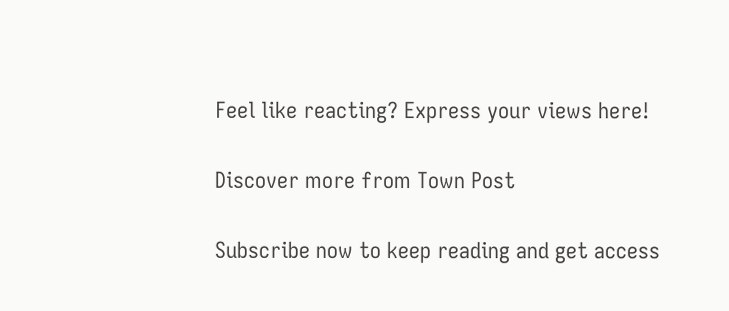Feel like reacting? Express your views here!

Discover more from Town Post

Subscribe now to keep reading and get access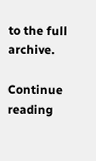to the full archive.

Continue reading